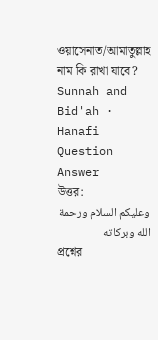ওয়াসেনাত/আমাতুল্লাহ নাম কি রাখা যাবে?
Sunnah and Bid'ah · Hanafi
Question
Answer
উত্তর:
وعليكم السلام ورحمة الله وبركاته
প্রশ্নের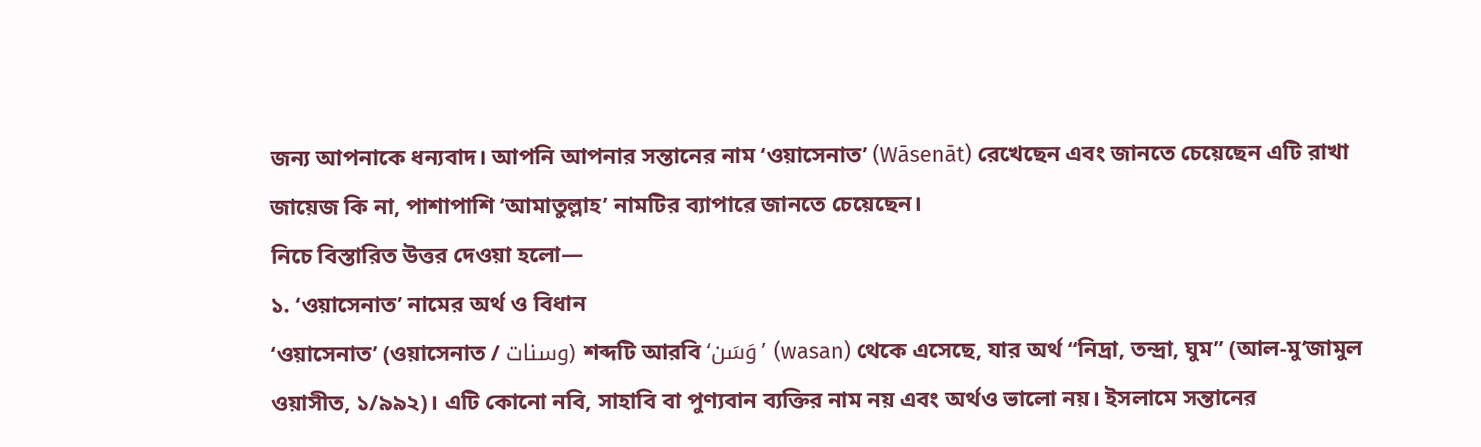জন্য আপনাকে ধন্যবাদ। আপনি আপনার সন্তানের নাম ‘ওয়াসেনাত’ (Wāsenāt) রেখেছেন এবং জানতে চেয়েছেন এটি রাখা জায়েজ কি না, পাশাপাশি ‘আমাতুল্লাহ’ নামটির ব্যাপারে জানতে চেয়েছেন।
নিচে বিস্তারিত উত্তর দেওয়া হলো—
১. ‘ওয়াসেনাত’ নামের অর্থ ও বিধান
‘ওয়াসেনাত’ (ওয়াসেনাত / وسنات) শব্দটি আরবি ‘وَسَن’ (wasan) থেকে এসেছে, যার অর্থ “নিদ্রা, তন্দ্রা, ঘুম” (আল-মু‘জামুল ওয়াসীত, ১/৯৯২)। এটি কোনো নবি, সাহাবি বা পুণ্যবান ব্যক্তির নাম নয় এবং অর্থও ভালো নয়। ইসলামে সন্তানের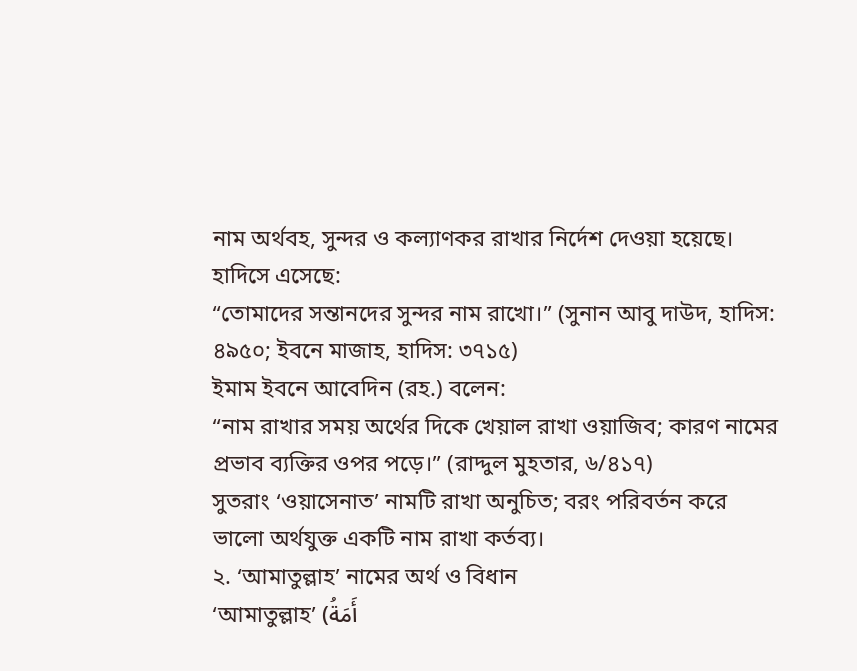নাম অর্থবহ, সুন্দর ও কল্যাণকর রাখার নির্দেশ দেওয়া হয়েছে।
হাদিসে এসেছে:
“তোমাদের সন্তানদের সুন্দর নাম রাখো।” (সুনান আবু দাউদ, হাদিস: ৪৯৫০; ইবনে মাজাহ, হাদিস: ৩৭১৫)
ইমাম ইবনে আবেদিন (রহ.) বলেন:
“নাম রাখার সময় অর্থের দিকে খেয়াল রাখা ওয়াজিব; কারণ নামের প্রভাব ব্যক্তির ওপর পড়ে।” (রাদ্দুল মুহতার, ৬/৪১৭)
সুতরাং ‘ওয়াসেনাত’ নামটি রাখা অনুচিত; বরং পরিবর্তন করে ভালো অর্থযুক্ত একটি নাম রাখা কর্তব্য।
২. ‘আমাতুল্লাহ’ নামের অর্থ ও বিধান
‘আমাতুল্লাহ’ (أَمَةُ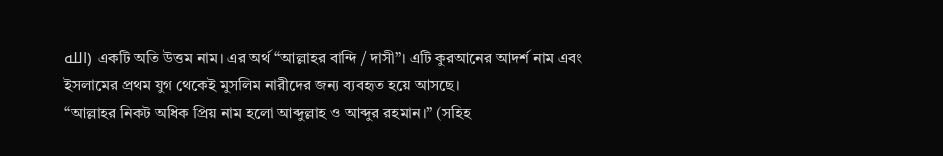الله) একটি অতি উত্তম নাম। এর অর্থ “আল্লাহর বান্দি / দাসী”। এটি কুরআনের আদর্শ নাম এবং ইসলামের প্রথম যুগ থেকেই মুসলিম নারীদের জন্য ব্যবহৃত হয়ে আসছে।
“আল্লাহর নিকট অধিক প্রিয় নাম হলো আব্দুল্লাহ ও আব্দুর রহমান।” (সহিহ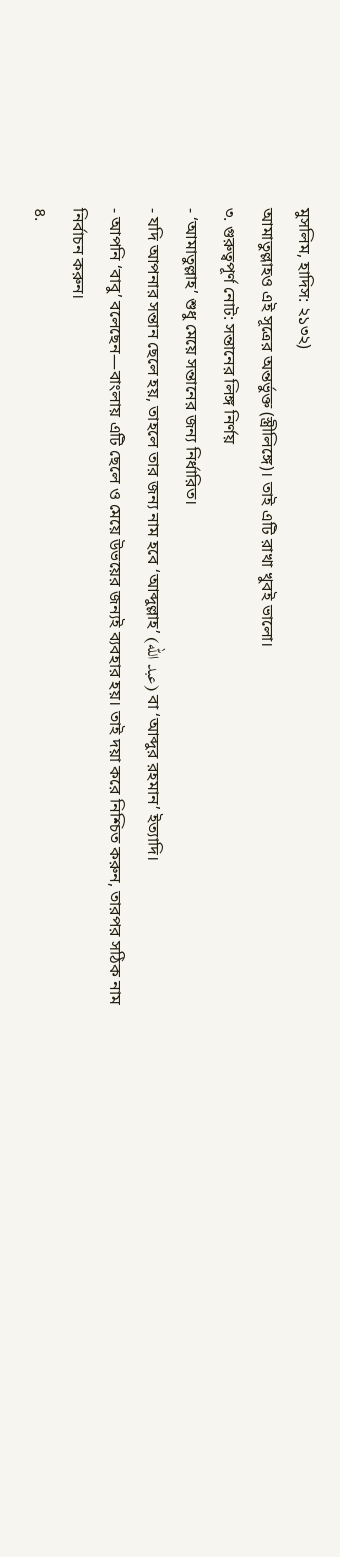মুসলিম, হাদিস: ২১৩২)
আমাতুল্লাহও এই সূত্রের অন্তর্ভুক্ত (স্ত্রীলিঙ্গে)। তাই এটি রাখা খুবই ভালো।
৩. গুরুত্বপূর্ণ নোট: সন্তানের লিঙ্গ নির্ণয়
- ‘আমাতুল্লাহ’ শুধু মেয়ে সন্তানের জন্য নির্ধারিত।
- যদি আপনার সন্তান ছেলে হয়, তাহলে তার জন্য নাম হবে ‘আব্দুল্লাহ’ (عبد الله) বা ‘আব্দুর রহমান’ ইত্যাদি।
- আপনি ‘বাবু’ বলেছেন—বাংলায় এটি ছেলে ও মেয়ে উভয়ের জন্যই ব্যবহার হয়। তাই দয়া করে নিশ্চিত করুন, তারপর সঠিক নাম নির্বাচন করুন।
৪.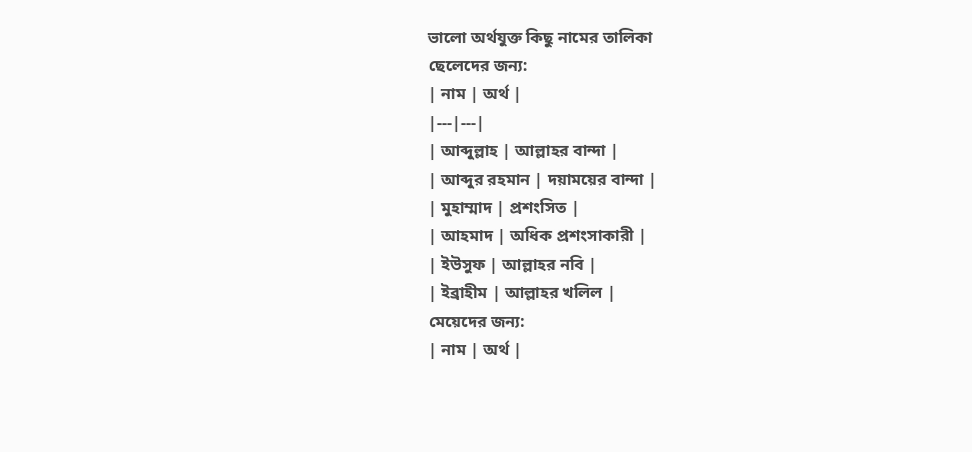ভালো অর্থযুক্ত কিছু নামের তালিকা
ছেলেদের জন্য:
| নাম | অর্থ |
|---|---|
| আব্দুল্লাহ | আল্লাহর বান্দা |
| আব্দুর রহমান | দয়াময়ের বান্দা |
| মুহাম্মাদ | প্রশংসিত |
| আহমাদ | অধিক প্রশংসাকারী |
| ইউসুফ | আল্লাহর নবি |
| ইব্রাহীম | আল্লাহর খলিল |
মেয়েদের জন্য:
| নাম | অর্থ |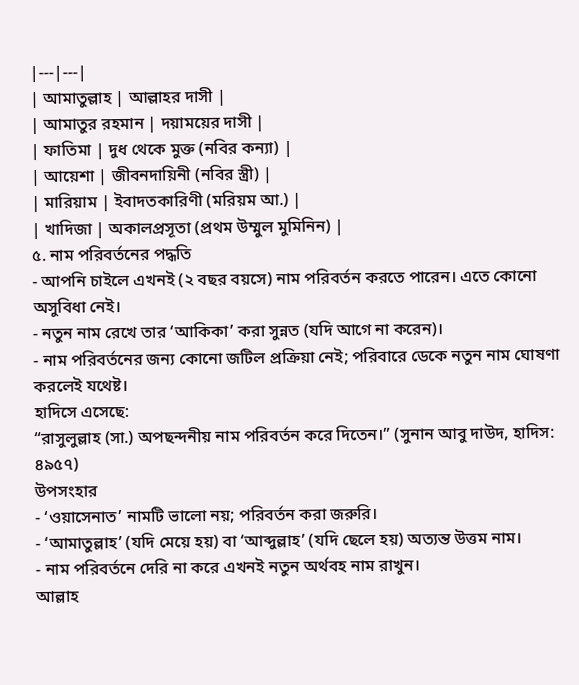|---|---|
| আমাতুল্লাহ | আল্লাহর দাসী |
| আমাতুর রহমান | দয়াময়ের দাসী |
| ফাতিমা | দুধ থেকে মুক্ত (নবির কন্যা) |
| আয়েশা | জীবনদায়িনী (নবির স্ত্রী) |
| মারিয়াম | ইবাদতকারিণী (মরিয়ম আ.) |
| খাদিজা | অকালপ্রসূতা (প্রথম উম্মুল মুমিনিন) |
৫. নাম পরিবর্তনের পদ্ধতি
- আপনি চাইলে এখনই (২ বছর বয়সে) নাম পরিবর্তন করতে পারেন। এতে কোনো অসুবিধা নেই।
- নতুন নাম রেখে তার ‘আকিকা’ করা সুন্নত (যদি আগে না করেন)।
- নাম পরিবর্তনের জন্য কোনো জটিল প্রক্রিয়া নেই; পরিবারে ডেকে নতুন নাম ঘোষণা করলেই যথেষ্ট।
হাদিসে এসেছে:
“রাসুলুল্লাহ (সা.) অপছন্দনীয় নাম পরিবর্তন করে দিতেন।” (সুনান আবু দাউদ, হাদিস: ৪৯৫৭)
উপসংহার
- ‘ওয়াসেনাত’ নামটি ভালো নয়; পরিবর্তন করা জরুরি।
- ‘আমাতুল্লাহ’ (যদি মেয়ে হয়) বা ‘আব্দুল্লাহ’ (যদি ছেলে হয়) অত্যন্ত উত্তম নাম।
- নাম পরিবর্তনে দেরি না করে এখনই নতুন অর্থবহ নাম রাখুন।
আল্লাহ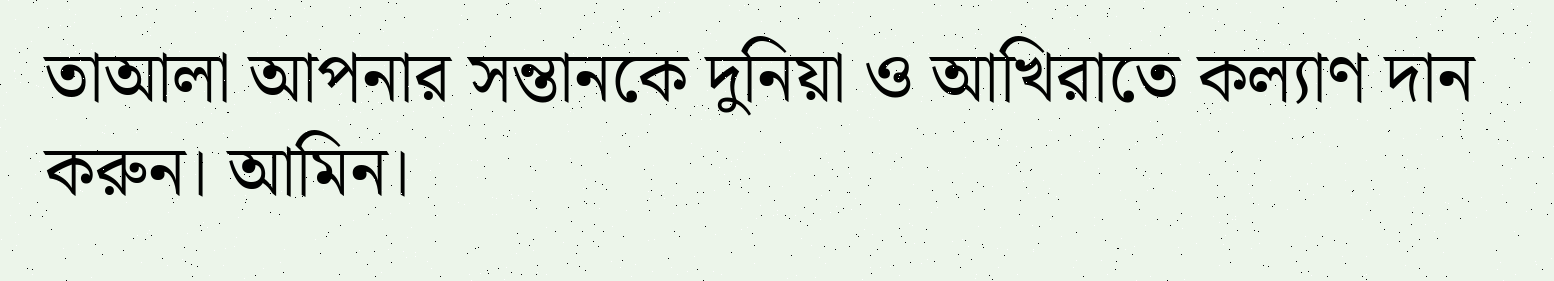তাআলা আপনার সন্তানকে দুনিয়া ও আখিরাতে কল্যাণ দান করুন। আমিন।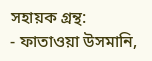সহায়ক গ্রন্থ:
- ফাতাওয়া উসমানি,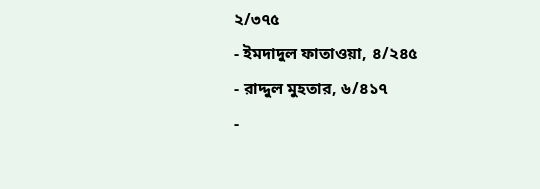২/৩৭৫
- ইমদাদুল ফাতাওয়া, ৪/২৪৫
- রাদ্দুল মুহতার, ৬/৪১৭
-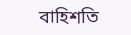বাহিশতি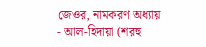জেওর, নামকরণ অধ্যায়
- আল-হিদায়া (শরহু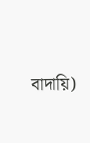বাদায়ি)